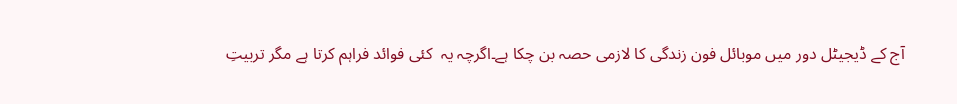آج کے ڈیجیٹل دور میں موبائل فون زندگی کا لازمی حصہ بن چکا ہے۔اگرچہ یہ  کئی فوائد فراہم کرتا ہے مگر تربیتِ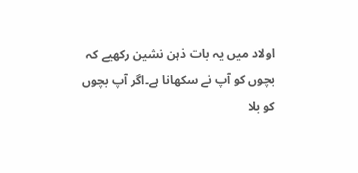اولاد میں یہ بات ذہن نشین رکھیے کہ بچوں کو آپ نے سکھانا ہے۔اگر آپ بچوں کو بلا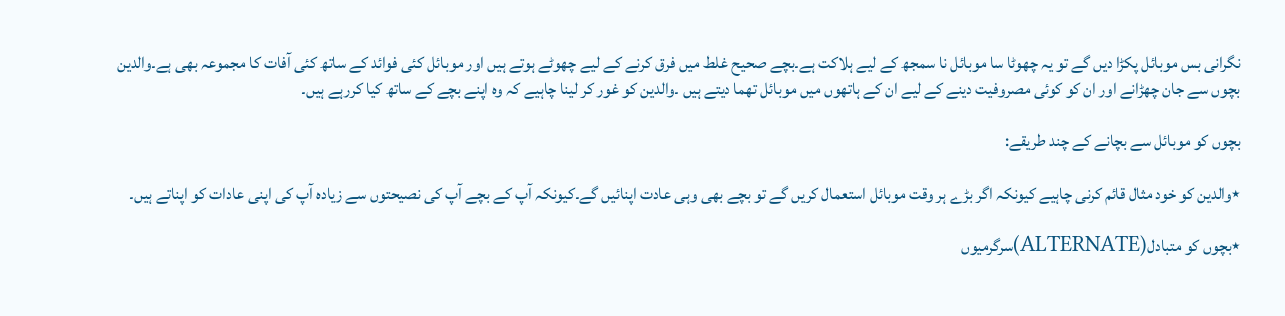نگرانی بس موبائل پکڑا دیں گے تو یہ چھوٹا سا موبائل نا سمجھ کے لیے ہلاکت ہے۔بچے صحیح غلط میں فرق کرنے کے لیے چھوٹے ہوتے ہیں اور موبائل کئی فوائد کے ساتھ کئی آفات کا مجموعہ بھی ہے۔والدین بچوں سے جان چھڑانے اور ان کو کوئی مصروفیت دینے کے لیے ان کے ہاتھوں میں موبائل تھما دیتے ہیں ۔والدین کو غور کر لینا چاہیے کہ وہ اپنے بچے کے ساتھ کیا کررہے ہیں۔

بچوں کو موبائل سے بچانے کے چند طریقے:

٭والدین کو خود مثال قائم کرنی چاہیے کیونکہ اگر بڑے ہر وقت موبائل استعمال کریں گے تو بچے بھی وہی عادت اپنائیں گے۔کیونکہ آپ کے بچے آپ کی نصیحتوں سے زیادہ آپ کی اپنی عادات کو اپناتے ہیں۔

٭بچوں کو متبادل(ALTERNATE)سرگرمیوں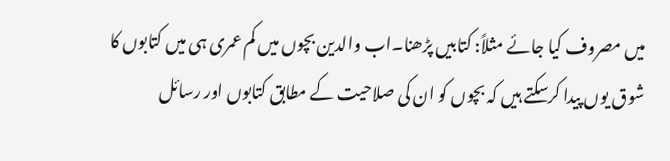میں مصروف کیا جائے مثلاً: کتابیں پڑھنا۔اب والدین بچوں میں کم عمری ہی میں کتابوں کا شوق یوں پیدا کرسکتے ہیں کہ بچوں کو ان کی صلاحیت کے مطابق کتابوں اور رسائل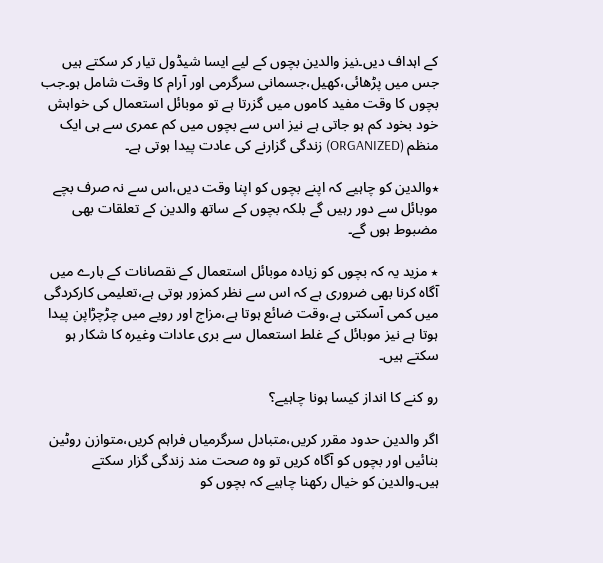کے اہداف دیں۔نیز والدین بچوں کے لیے ایسا شیڈول تیار کر سکتے ہیں جس میں پڑھائی،کھیل،جسمانی سرگرمی اور آرام کا وقت شامل ہو۔جب بچوں کا وقت مفید کاموں میں گزرتا ہے تو موبائل استعمال کی خواہش خود بخود کم ہو جاتی ہے نیز اس سے بچوں میں کم عمری سے ہی ایک منظم (ORGANIZED) زندگی گزارنے کی عادت پیدا ہوتی ہے۔

٭والدین کو چاہیے کہ اپنے بچوں کو اپنا وقت دیں،اس سے نہ صرف بچے موبائل سے دور رہیں گے بلکہ بچوں کے ساتھ والدین کے تعلقات بھی مضبوط ہوں گے۔

٭ مزید یہ کہ بچوں کو زیادہ موبائل استعمال کے نقصانات کے بارے میں آگاہ کرنا بھی ضروری ہے کہ اس سے نظر کمزور ہوتی ہے،تعلیمی کارکردگی میں کمی آسکتی ہے،وقت ضائع ہوتا ہے،مزاج اور رویے میں چڑچڑاپن پیدا ہوتا ہے نیز موبائل کے غلط استعمال سے بری عادات وغیرہ کا شکار ہو سکتے ہیں۔

رو کنے کا انداز کیسا ہونا چاہیے؟

اگر والدین حدود مقرر کریں،متبادل سرگرمیاں فراہم کریں،متوازن روٹین بنائیں اور بچوں کو آگاہ کریں تو وہ صحت مند زندگی گزار سکتے ہیں۔والدین کو خیال رکھنا چاہیے کہ بچوں کو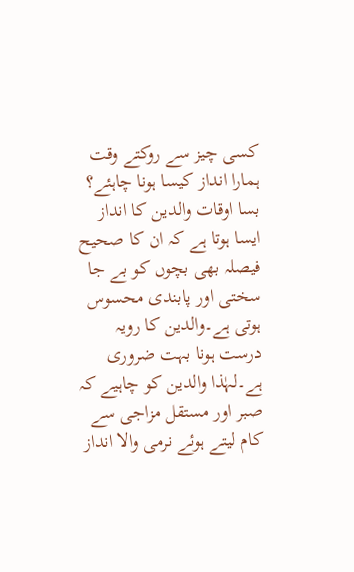کسی چیز سے روکتے وقت ہمارا انداز کیسا ہونا چاہئے؟ بسا اوقات والدین کا انداز ایسا ہوتا ہے کہ ان کا صحیح فیصلہ بھی بچوں کو بے جا سختی اور پابندی محسوس ہوتی ہے۔والدین کا رویہ درست ہونا بہت ضروری ہے۔لہٰذا والدین کو چاہیے کہ صبر اور مستقل مزاجی سے کام لیتے ہوئے نرمی والا انداز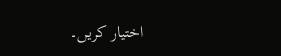اختیار کریں۔